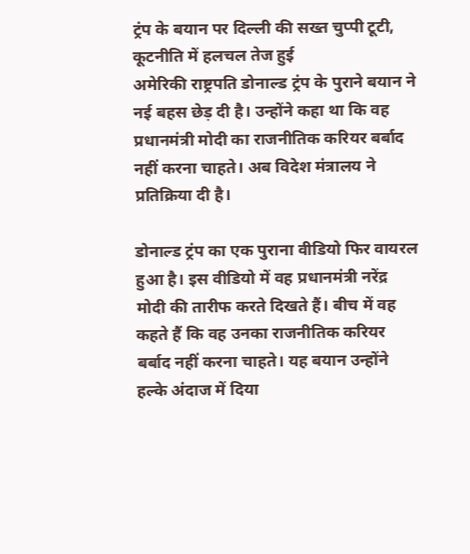ट्रंप के बयान पर दिल्ली की सख्त चुप्पी टूटी, कूटनीति में हलचल तेज हुई
अमेरिकी राष्ट्रपति डोनाल्ड ट्रंप के पुराने बयान ने नई बहस छेड़ दी है। उन्होंने कहा था कि वह प्रधानमंत्री मोदी का राजनीतिक करियर बर्बाद नहीं करना चाहते। अब विदेश मंत्रालय ने प्रतिक्रिया दी है।

डोनाल्ड ट्रंप का एक पुराना वीडियो फिर वायरल हुआ है। इस वीडियो में वह प्रधानमंत्री नरेंद्र मोदी की तारीफ करते दिखते हैं। बीच में वह कहते हैं कि वह उनका राजनीतिक करियर बर्बाद नहीं करना चाहते। यह बयान उन्होंने हल्के अंदाज में दिया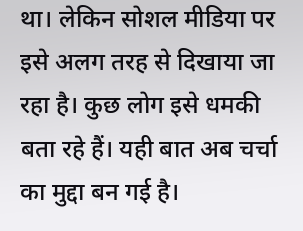था। लेकिन सोशल मीडिया पर इसे अलग तरह से दिखाया जा रहा है। कुछ लोग इसे धमकी बता रहे हैं। यही बात अब चर्चा का मुद्दा बन गई है।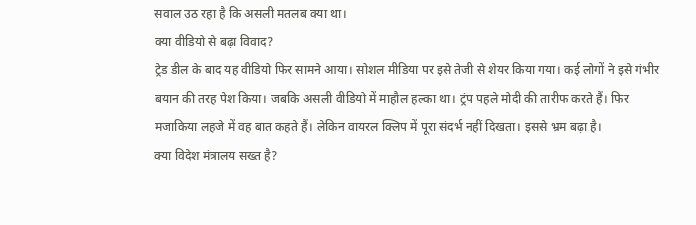सवाल उठ रहा है कि असली मतलब क्या था।
क्या वीडियो से बढ़ा विवाद?
ट्रेड डील के बाद यह वीडियो फिर सामने आया। सोशल मीडिया पर इसे तेजी से शेयर किया गया। कई लोगों ने इसे गंभीर बयान की तरह पेश किया। जबकि असली वीडियो में माहौल हल्का था। ट्रंप पहले मोदी की तारीफ करते हैं। फिर मजाकिया लहजे में वह बात कहते हैं। लेकिन वायरल क्लिप में पूरा संदर्भ नहीं दिखता। इससे भ्रम बढ़ा है।
क्या विदेश मंत्रालय सख्त है?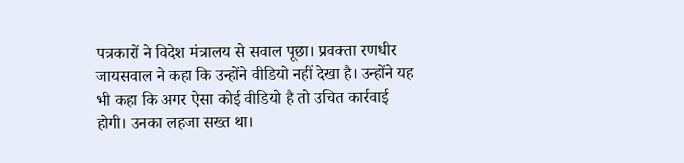पत्रकारों ने विदेश मंत्रालय से सवाल पूछा। प्रवक्ता रणधीर जायसवाल ने कहा कि उन्होंने वीडियो नहीं देखा है। उन्होंने यह भी कहा कि अगर ऐसा कोई वीडियो है तो उचित कार्रवाई होगी। उनका लहजा सख्त था।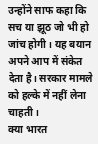उन्होंने साफ कहा कि सच या झूठ जो भी हो जांच होगी। यह बयान अपने आप में संकेत देता है। सरकार मामले को हल्के में नहीं लेना चाहती।
क्या भारत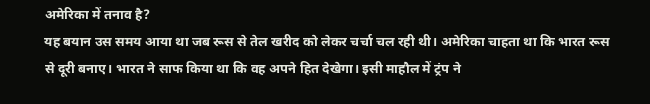अमेरिका में तनाव है?
यह बयान उस समय आया था जब रूस से तेल खरीद को लेकर चर्चा चल रही थी। अमेरिका चाहता था कि भारत रूस से दूरी बनाए। भारत ने साफ किया था कि वह अपने हित देखेगा। इसी माहौल में ट्रंप ने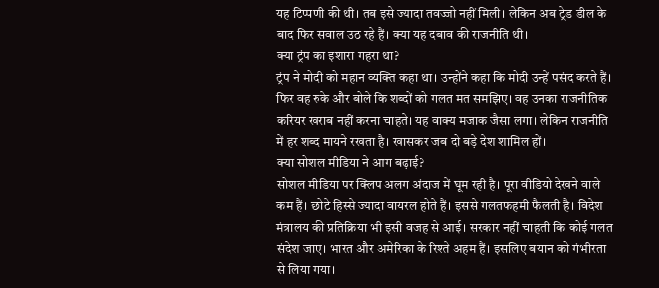यह टिप्पणी की थी। तब इसे ज्यादा तवज्जो नहीं मिली। लेकिन अब ट्रेड डील के बाद फिर सवाल उठ रहे हैं। क्या यह दबाव की राजनीति थी।
क्या ट्रंप का इशारा गहरा था?
ट्रंप ने मोदी को महान व्यक्ति कहा था। उन्होंने कहा कि मोदी उन्हें पसंद करते हैं। फिर वह रुके और बोले कि शब्दों को गलत मत समझिए। वह उनका राजनीतिक करियर खराब नहीं करना चाहते। यह वाक्य मजाक जैसा लगा। लेकिन राजनीति में हर शब्द मायने रखता है। खासकर जब दो बड़े देश शामिल हों।
क्या सोशल मीडिया ने आग बढ़ाई?
सोशल मीडिया पर क्लिप अलग अंदाज में घूम रही है। पूरा वीडियो देखने वाले कम हैं। छोटे हिस्से ज्यादा वायरल होते हैं। इससे गलतफहमी फैलती है। विदेश मंत्रालय की प्रतिक्रिया भी इसी वजह से आई। सरकार नहीं चाहती कि कोई गलत संदेश जाए। भारत और अमेरिका के रिश्ते अहम हैं। इसलिए बयान को गंभीरता से लिया गया।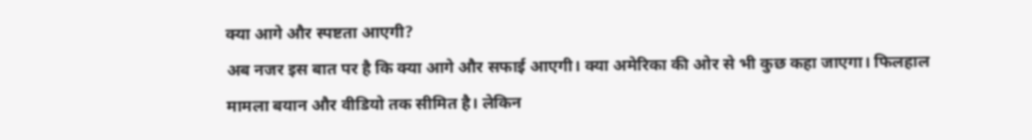क्या आगे और स्पष्टता आएगी?
अब नजर इस बात पर है कि क्या आगे और सफाई आएगी। क्या अमेरिका की ओर से भी कुछ कहा जाएगा। फिलहाल मामला बयान और वीडियो तक सीमित है। लेकिन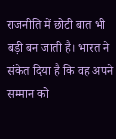राजनीति में छोटी बात भी बड़ी बन जाती है। भारत ने संकेत दिया है कि वह अपने सम्मान को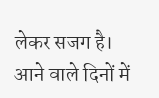लेकर सजग है। आने वाले दिनों में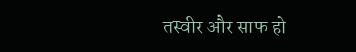तस्वीर और साफ हो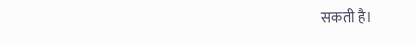सकती है।